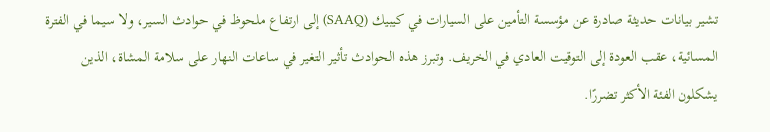تشير بيانات حديثة صادرة عن مؤسسة التأمين على السيارات في كيبيك (SAAQ) إلى ارتفاع ملحوظ في حوادث السير، ولا سيما في الفترة المسائية، عقب العودة إلى التوقيت العادي في الخريف. وتبرز هذه الحوادث تأثير التغير في ساعات النهار على سلامة المشاة، الذين يشكلون الفئة الأكثر تضررًا.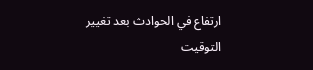ارتفاع في الحوادث بعد تغيير التوقيت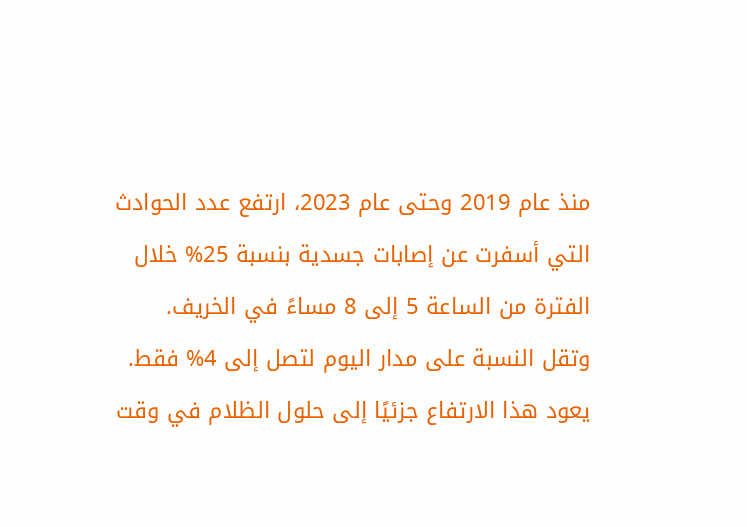منذ عام 2019 وحتى عام 2023، ارتفع عدد الحوادث التي أسفرت عن إصابات جسدية بنسبة 25% خلال الفترة من الساعة 5 إلى 8 مساءً في الخريف. وتقل النسبة على مدار اليوم لتصل إلى 4% فقط. يعود هذا الارتفاع جزئيًا إلى حلول الظلام في وقت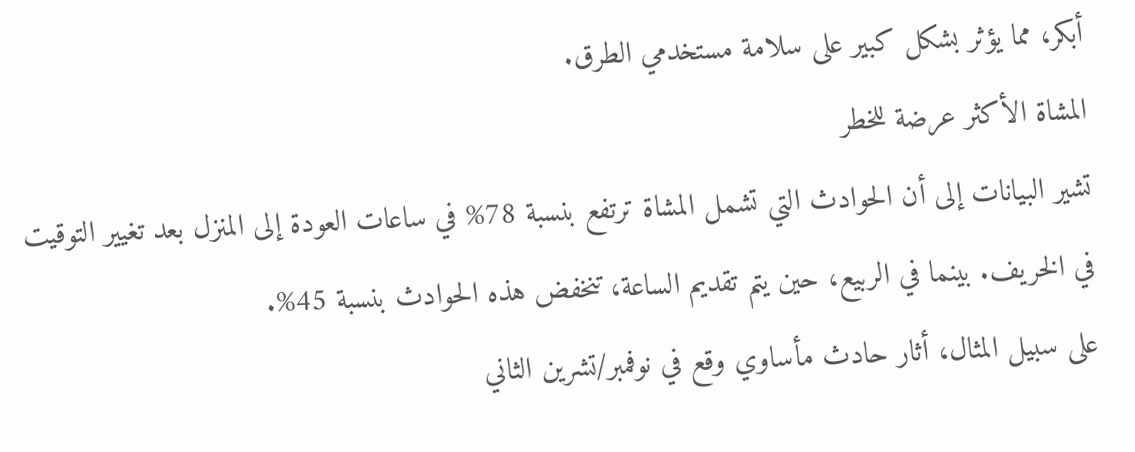أبكر، مما يؤثر بشكل كبير على سلامة مستخدمي الطرق.
المشاة الأكثر عرضة للخطر
تشير البيانات إلى أن الحوادث التي تشمل المشاة ترتفع بنسبة 78% في ساعات العودة إلى المنزل بعد تغيير التوقيت في الخريف. بينما في الربيع، حين يتم تقديم الساعة، تنخفض هذه الحوادث بنسبة 45%.
على سبيل المثال، أثار حادث مأساوي وقع في نوفمبر/تشرين الثاني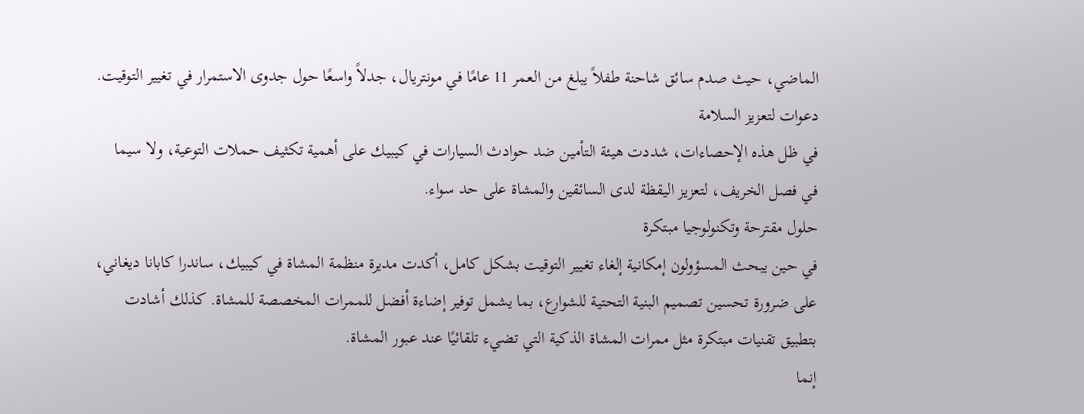الماضي، حيث صدم سائق شاحنة طفلاً يبلغ من العمر 11 عامًا في مونتريال، جدلاً واسعًا حول جدوى الاستمرار في تغيير التوقيت.
دعوات لتعزيز السلامة
في ظل هذه الإحصاءات، شددت هيئة التأمين ضد حوادث السيارات في كيبيك على أهمية تكثيف حملات التوعية، ولا سيما في فصل الخريف، لتعزيز اليقظة لدى السائقين والمشاة على حد سواء.
حلول مقترحة وتكنولوجيا مبتكرة
في حين يبحث المسؤولون إمكانية إلغاء تغيير التوقيت بشكل كامل، أكدت مديرة منظمة المشاة في كيبيك، ساندرا كابانا ديغاني، على ضرورة تحسين تصميم البنية التحتية للشوارع، بما يشمل توفير إضاءة أفضل للممرات المخصصة للمشاة. كذلك أشادت بتطبيق تقنيات مبتكرة مثل ممرات المشاة الذكية التي تضيء تلقائيًا عند عبور المشاة.
إنما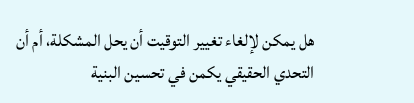هل يمكن لإلغاء تغيير التوقيت أن يحل المشكلة، أم أن التحدي الحقيقي يكمن في تحسين البنية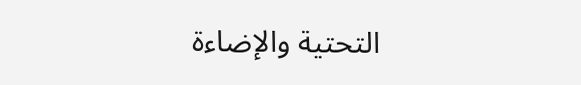التحتية والإضاءة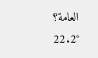العامة؟
22.2°